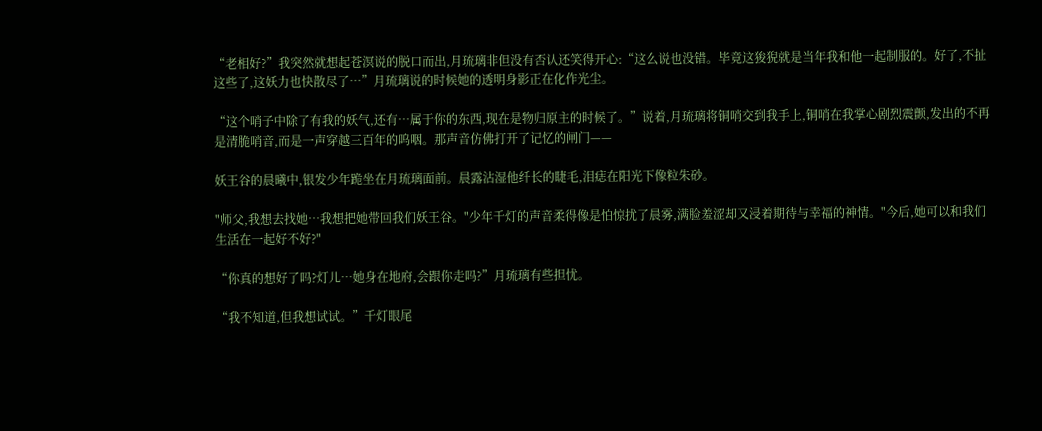“老相好?”我突然就想起苍溟说的脱口而出,月琉璃非但没有否认还笑得开心:“这么说也没错。毕竟这狻猊就是当年我和他一起制服的。好了,不扯这些了,这妖力也快散尽了…”月琉璃说的时候她的透明身影正在化作光尘。

“这个哨子中除了有我的妖气,还有…属于你的东西,现在是物归原主的时候了。”说着,月琉璃将铜哨交到我手上,铜哨在我掌心剧烈震颤,发出的不再是清脆哨音,而是一声穿越三百年的呜咽。那声音仿佛打开了记忆的闸门——

妖王谷的晨曦中,银发少年跪坐在月琉璃面前。晨露沾湿他纤长的睫毛,泪痣在阳光下像粒朱砂。

"师父,我想去找她…我想把她带回我们妖王谷。"少年千灯的声音柔得像是怕惊扰了晨雾,满脸羞涩却又浸着期待与幸福的神情。"今后,她可以和我们生活在一起好不好?"

“你真的想好了吗?灯儿…她身在地府,会跟你走吗?”月琉璃有些担忧。

“我不知道,但我想试试。”千灯眼尾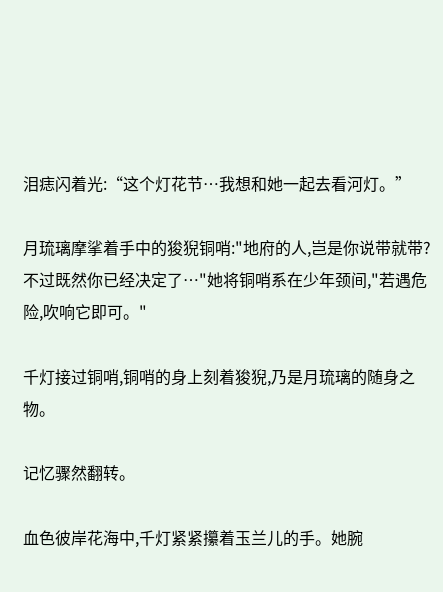泪痣闪着光:“这个灯花节…我想和她一起去看河灯。”

月琉璃摩挲着手中的狻猊铜哨:"地府的人,岂是你说带就带?不过既然你已经决定了…"她将铜哨系在少年颈间,"若遇危险,吹响它即可。"

千灯接过铜哨,铜哨的身上刻着狻猊,乃是月琉璃的随身之物。

记忆骤然翻转。

血色彼岸花海中,千灯紧紧攥着玉兰儿的手。她腕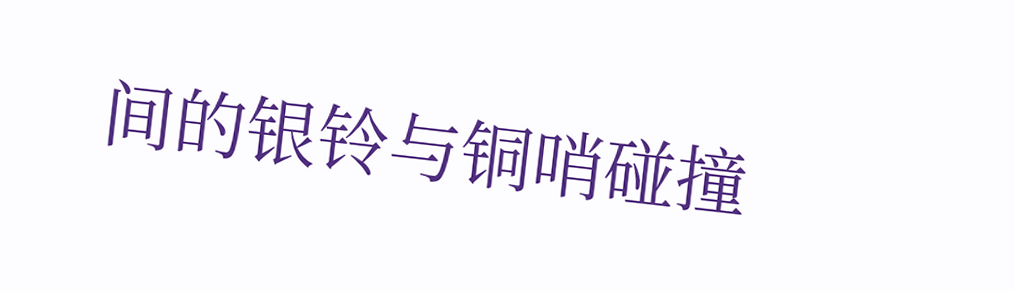间的银铃与铜哨碰撞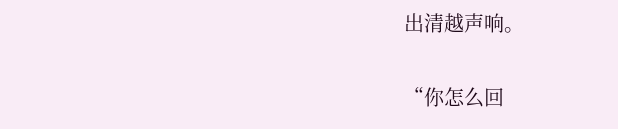出清越声响。

“你怎么回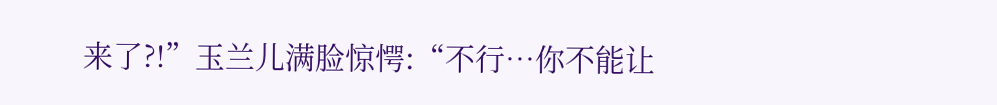来了?!”玉兰儿满脸惊愕:“不行…你不能让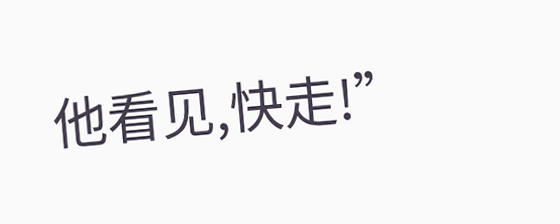他看见,快走!”